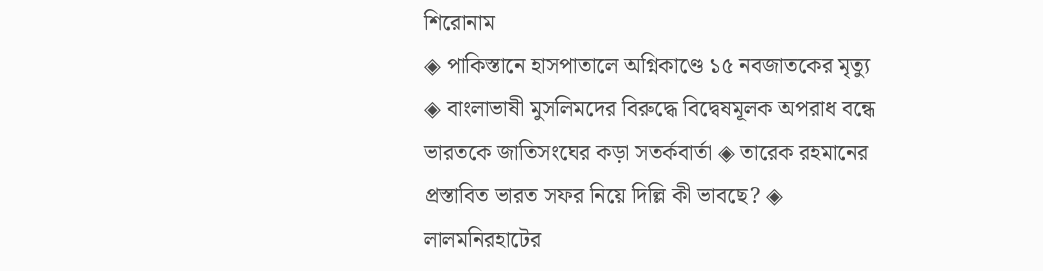শিরোনাম
◈ পাকিস্তানে হাসপাতালে অগ্নিকাণ্ডে ১৫ নবজাতকের মৃত্যু ◈ বাংলাভাষী মুসলিমদের বিরুদ্ধে বিদ্বেষমূলক অপরাধ বন্ধে ভারতকে জাতিসংঘের কড়া সতর্কবার্তা ◈ তারেক রহমানের প্রস্তাবিত ভারত সফর নিয়ে দিল্লি কী ভাবছে? ◈ লালমনিরহাটের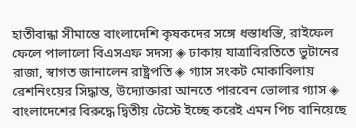হাতীবান্ধা সীমান্তে বাংলাদেশি কৃষকদের সঙ্গে ধস্তাধস্তি, রাইফেল ফেলে পালালো বিএসএফ সদস্য ◈ ঢাকায় যাত্রাবিরতিতে ভুটানের রাজা, স্বাগত জানালেন রাষ্ট্রপতি ◈ গ্যাস সংকট মোকাবিলায় রেশনিংয়ের সিদ্ধান্ত, উদ্যোক্তারা আনতে পারবেন ভোলার গ্যাস ◈ বাংলা‌দে‌শের বিরু‌দ্ধে দ্বিতীয় টে‌স্টে ইচ্ছে করেই এমন পিচ বানিয়েছে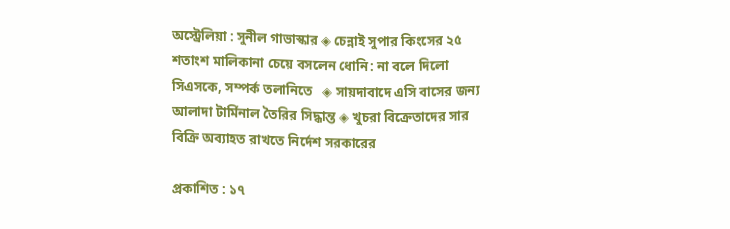অস্ট্রেলিয়া : সু‌নীল গাভাস্কার ◈ চেন্নাই সুপার কিং‌সের ২৫ শতাংশ মালিকানা চেয়ে বসলেন ধোনি: না বলে দিলো সিএসকে, সম্পর্ক তলানিতে   ◈ সায়দাবাদে এসি বাসের জন্য আলাদা টার্মিনাল তৈরির সিদ্ধান্ত ◈ খুচরা বিক্রেতাদের সার বিক্রি অব্যাহত রাখতে নির্দেশ সরকারের

প্রকাশিত : ১৭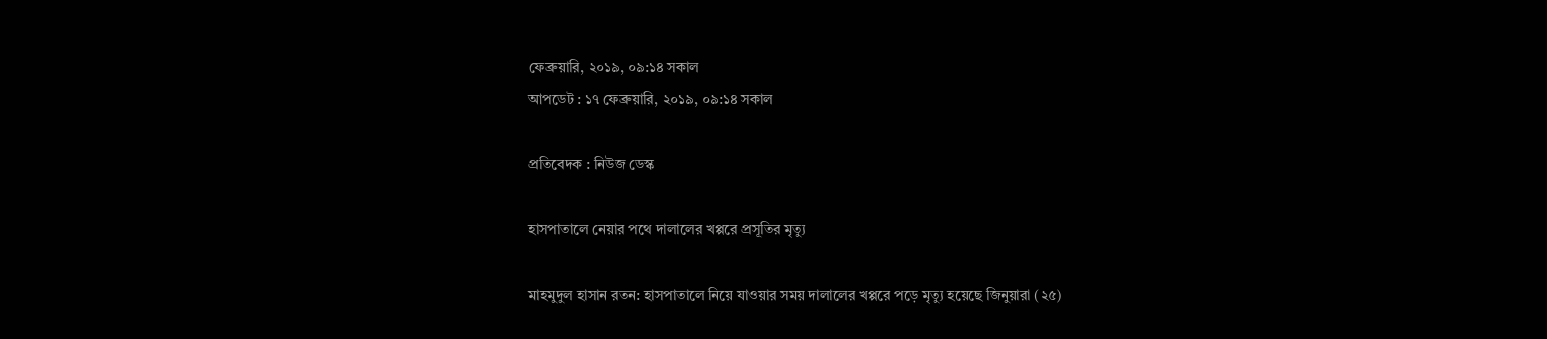ফেব্রুয়ারি, ২০১৯, ০৯:১৪ সকাল
আপডেট : ১৭ ফেব্রুয়ারি, ২০১৯, ০৯:১৪ সকাল

প্রতিবেদক : নিউজ ডেস্ক

হাসপাতালে নেয়ার পথে দালালের খপ্পরে প্রসূতির মৃত্যু

মাহমুদুল হাসান রতন: হাসপাতালে নিয়ে যাওয়ার সময় দালালের খপ্পরে পড়ে মৃত্যু হয়েছে জিনুয়ারা (২৫)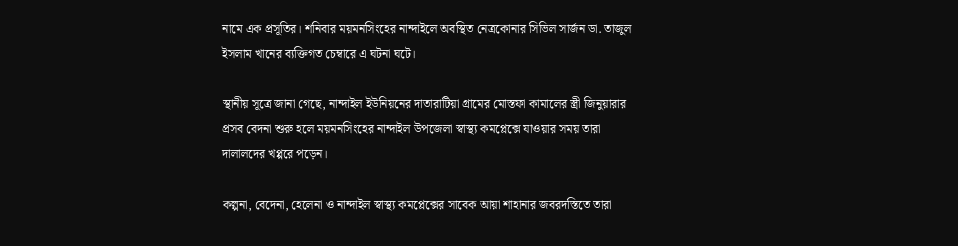নামে এক প্রসূতির। শনিবার ময়মনসিংহের নান্দাইলে অবস্থিত নেত্রকোনার সিভিল সার্জন ডা. তাজুল ইসলাম খানের ব্যক্তিগত চেম্বারে এ ঘটনা ঘটে।

স্থানীয় সূত্রে জানা গেছে, নান্দাইল ইউনিয়নের দাতারাটিয়া গ্রামের মোস্তফা কামালের স্ত্রী জিনুয়ারার প্রসব বেদনা শুরু হলে ময়মনসিংহের নান্দাইল উপজেলা স্বাস্থ্য কমপ্লেক্সে যাওয়ার সময় তারা দালালদের খপ্পরে পড়েন।

কল্পনা, বেদেনা, হেলেনা ও নান্দাইল স্বাস্থ্য কমপ্লেক্সের সাবেক আয়া শাহানার জবরদস্তিতে তারা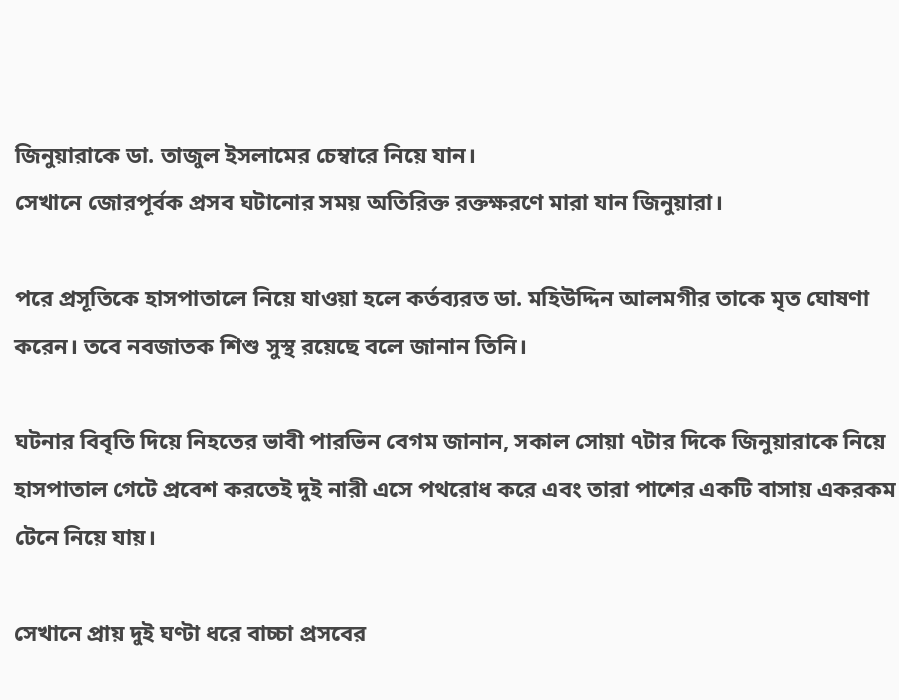জিনুয়ারাকে ডা. তাজুল ইসলামের চেম্বারে নিয়ে যান।
সেখানে জোরপূর্বক প্রসব ঘটানোর সময় অতিরিক্ত রক্তক্ষরণে মারা যান জিনুয়ারা।

পরে প্রসূতিকে হাসপাতালে নিয়ে যাওয়া হলে কর্তব্যরত ডা. মহিউদ্দিন আলমগীর তাকে মৃত ঘোষণা করেন। তবে নবজাতক শিশু সুস্থ রয়েছে বলে জানান তিনি।

ঘটনার বিবৃতি দিয়ে নিহতের ভাবী পারভিন বেগম জানান, সকাল সোয়া ৭টার দিকে জিনুয়ারাকে নিয়ে হাসপাতাল গেটে প্রবেশ করতেই দুই নারী এসে পথরোধ করে এবং তারা পাশের একটি বাসায় একরকম টেনে নিয়ে যায়।

সেখানে প্রায় দুই ঘণ্টা ধরে বাচ্চা প্রসবের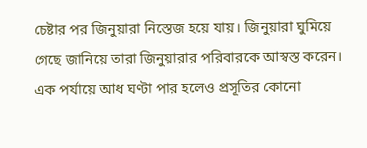চেষ্টার পর জিনুয়ারা নিস্তেজ হয়ে যায়। জিনুয়ারা ঘুমিয়ে গেছে জানিয়ে তারা জিনুয়ারার পরিবারকে আস্বস্ত করেন। এক পর্যায়ে আধ ঘণ্টা পার হলেও প্রসূতির কোনো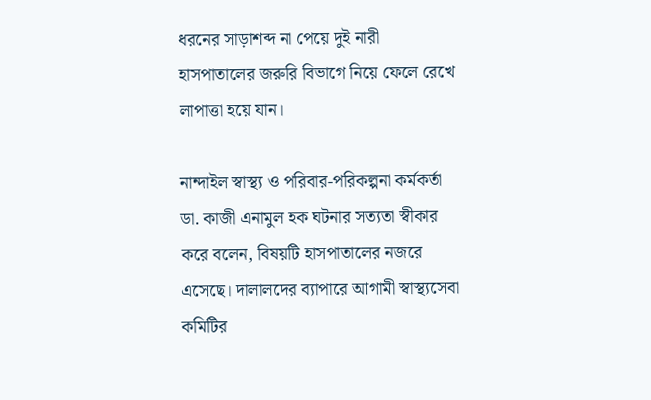ধরনের সাড়াশব্দ না পেয়ে দুই নারী হাসপাতালের জরুরি বিভাগে নিয়ে ফেলে রেখে লাপাত্তা হয়ে যান।

নান্দাইল স্বাস্থ্য ও পরিবার-পরিকল্পনা কর্মকর্তা ডা. কাজী এনামুল হক ঘটনার সত্যতা স্বীকার করে বলেন, বিষয়টি হাসপাতালের নজরে এসেছে। দালালদের ব্যাপারে আগামী স্বাস্থ্যসেবা কমিটির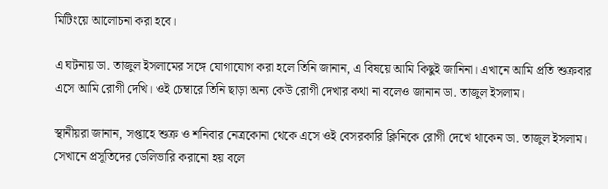মিটিংয়ে আলোচনা করা হবে।

এ ঘটনায় ডা. তাজুল ইসলামের সঙ্গে যোগাযোগ করা হলে তিনি জানান, এ বিষয়ে আমি কিছুই জানিনা। এখানে আমি প্রতি শুক্রবার এসে আমি রোগী দেখি। ওই চেম্বারে তিনি ছাড়া অন্য কেউ রোগী দেখার কথা না বলেও জানান ডা. তাজুল ইসলাম।

স্থানীয়রা জানান, সপ্তাহে শুক্র ও শনিবার নেত্রকোনা থেকে এসে ওই বেসরকারি ক্লিনিকে রোগী দেখে থাকেন ডা. তাজুল ইসলাম। সেখানে প্রসূতিদের ডেলিভারি করানো হয় বলে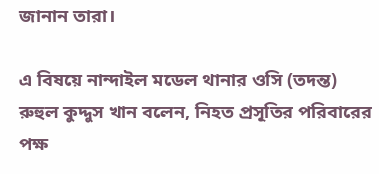জানান তারা।

এ বিষয়ে নান্দাইল মডেল থানার ওসি (তদন্ত) রুহুল কুদ্দুস খান বলেন, নিহত প্রসূতির পরিবারের পক্ষ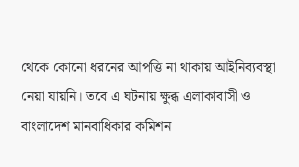থেকে কোনো ধরনের আপত্তি না থাকায় আইনিব্যবস্থা নেয়া যায়নি। তবে এ ঘটনায় ক্ষুব্ধ এলাকাবাসী ও বাংলাদেশ মানবাধিকার কমিশন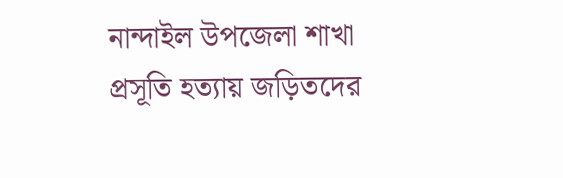নান্দাইল উপজেলা শাখা প্রসূতি হত্যায় জড়িতদের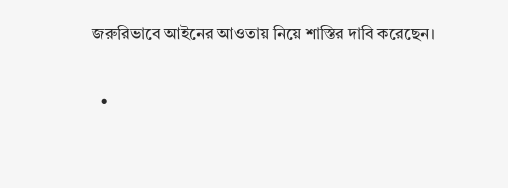জরুরিভাবে আইনের আওতায় নিয়ে শাস্তির দাবি করেছেন।

  •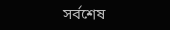সর্বশেষ